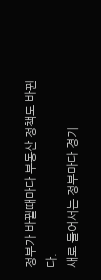정부가 바뀔때마다 부동산 정책도 바뀐다.
새로 들어서는 정부마다 경기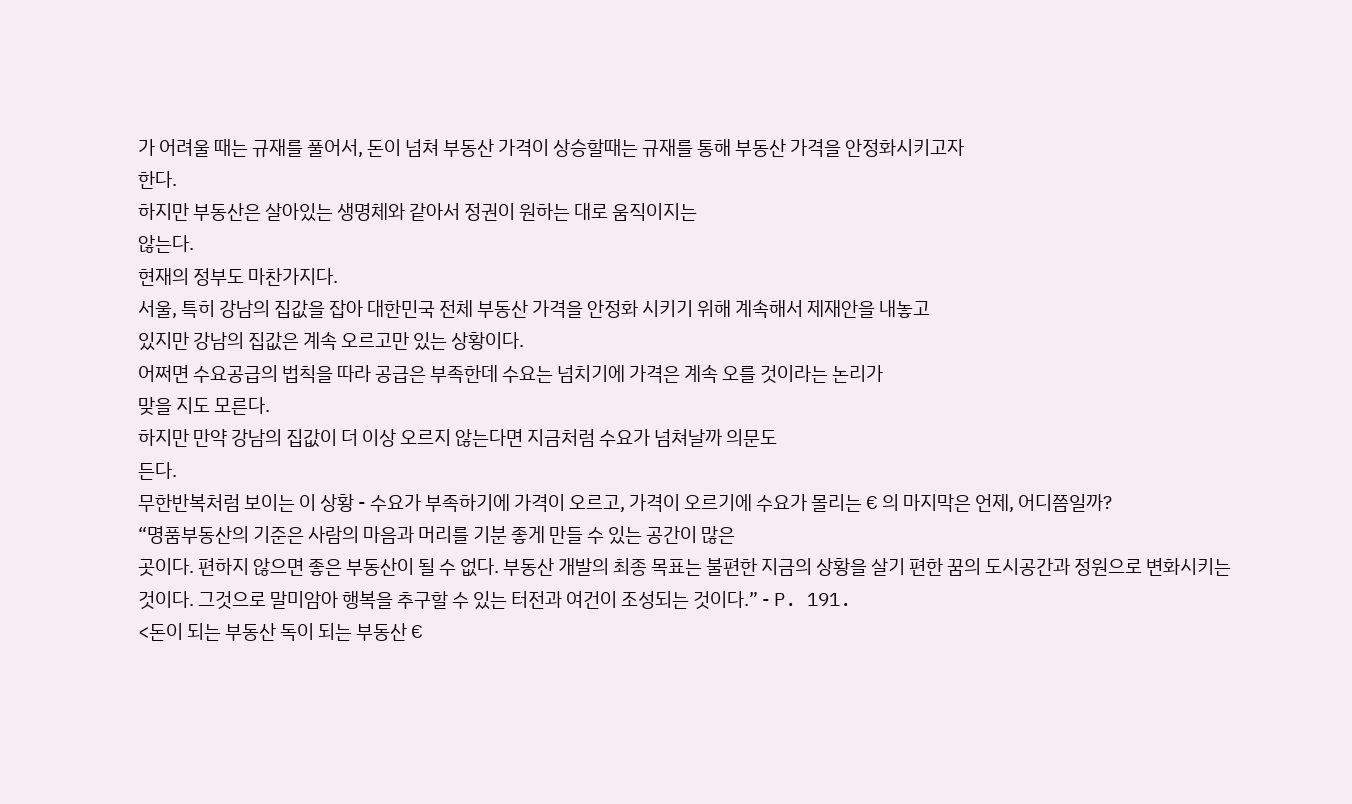가 어려울 때는 규재를 풀어서, 돈이 넘쳐 부동산 가격이 상승할때는 규재를 통해 부동산 가격을 안정화시키고자
한다.
하지만 부동산은 살아있는 생명체와 같아서 정권이 원하는 대로 움직이지는
않는다.
현재의 정부도 마찬가지다.
서울, 특히 강남의 집값을 잡아 대한민국 전체 부동산 가격을 안정화 시키기 위해 계속해서 제재안을 내놓고
있지만 강남의 집값은 계속 오르고만 있는 상황이다.
어쩌면 수요공급의 법칙을 따라 공급은 부족한데 수요는 넘치기에 가격은 계속 오를 것이라는 논리가
맞을 지도 모른다.
하지만 만약 강남의 집값이 더 이상 오르지 않는다면 지금처럼 수요가 넘쳐날까 의문도
든다.
무한반복처럼 보이는 이 상황 - 수요가 부족하기에 가격이 오르고, 가격이 오르기에 수요가 몰리는 € 의 마지막은 언제, 어디쯤일까?
“명품부동산의 기준은 사람의 마음과 머리를 기분 좋게 만들 수 있는 공간이 많은
곳이다. 편하지 않으면 좋은 부동산이 될 수 없다. 부동산 개발의 최종 목표는 불편한 지금의 상황을 살기 편한 꿈의 도시공간과 정원으로 변화시키는
것이다. 그것으로 말미암아 행복을 추구할 수 있는 터전과 여건이 조성되는 것이다.” - P. 191.
<돈이 되는 부동산 독이 되는 부동산 €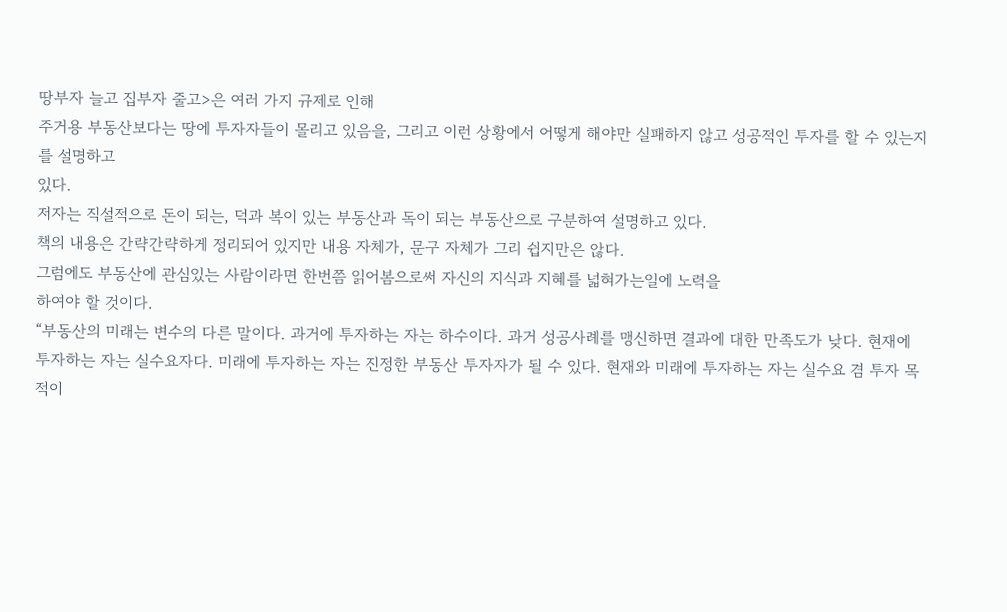땅부자 늘고 집부자 줄고>은 여러 가지 규제로 인해
주거용 부동산보다는 땅에 투자자들이 몰리고 있음을, 그리고 이런 상황에서 어떻게 해야만 실패하지 않고 성공적인 투자를 할 수 있는지를 설명하고
있다.
저자는 직설적으로 돈이 되는, 덕과 복이 있는 부동산과 독이 되는 부동산으로 구분하여 설명하고 있다.
책의 내용은 간략간략하게 정리되어 있지만 내용 자체가, 문구 자체가 그리 쉽지만은 않다.
그럼에도 부동산에 관심있는 사람이라면 한번쯤 읽어봄으로써 자신의 지식과 지혜를 넓혀가는일에 노력을
하여야 할 것이다.
“부동산의 미래는 변수의 다른 말이다. 과거에 투자하는 자는 하수이다. 과거 성공사례를 맹신하면 결과에 대한 만족도가 낮다. 현재에 투자하는 자는 실수요자다. 미래에 투자하는 자는 진정한 부동산 투자자가 될 수 있다. 현재와 미래에 투자하는 자는 실수요 겸 투자 목적이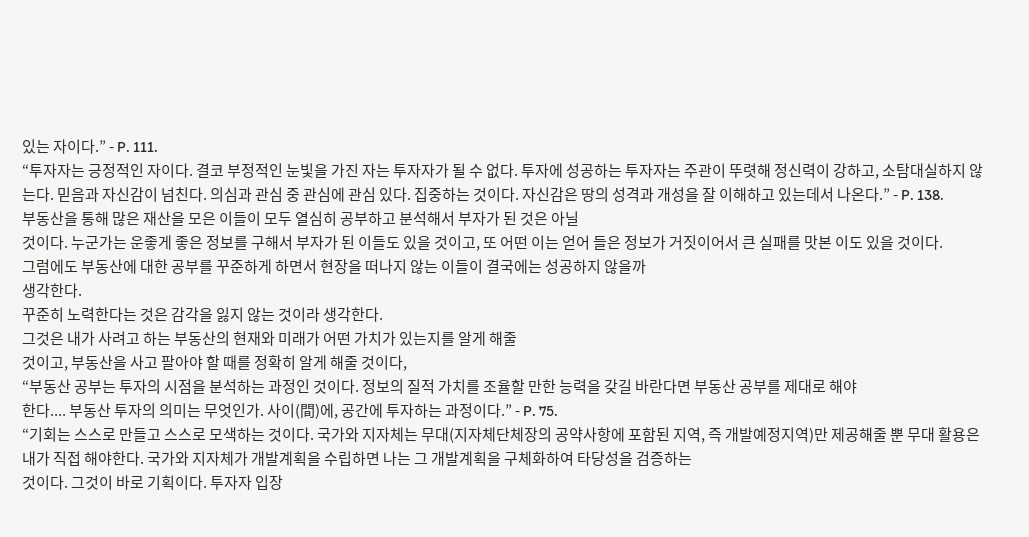있는 자이다.” - P. 111.
“투자자는 긍정적인 자이다. 결코 부정적인 눈빛을 가진 자는 투자자가 될 수 없다. 투자에 성공하는 투자자는 주관이 뚜렷해 정신력이 강하고, 소탐대실하지 않는다. 믿음과 자신감이 넘친다. 의심과 관심 중 관심에 관심 있다. 집중하는 것이다. 자신감은 땅의 성격과 개성을 잘 이해하고 있는데서 나온다.” - P. 138.
부동산을 통해 많은 재산을 모은 이들이 모두 열심히 공부하고 분석해서 부자가 된 것은 아닐
것이다. 누군가는 운좋게 좋은 정보를 구해서 부자가 된 이들도 있을 것이고, 또 어떤 이는 얻어 들은 정보가 거짓이어서 큰 실패를 맛본 이도 있을 것이다.
그럼에도 부동산에 대한 공부를 꾸준하게 하면서 현장을 떠나지 않는 이들이 결국에는 성공하지 않을까
생각한다.
꾸준히 노력한다는 것은 감각을 잃지 않는 것이라 생각한다.
그것은 내가 사려고 하는 부동산의 현재와 미래가 어떤 가치가 있는지를 알게 해줄
것이고, 부동산을 사고 팔아야 할 때를 정확히 알게 해줄 것이다,
“부동산 공부는 투자의 시점을 분석하는 과정인 것이다. 정보의 질적 가치를 조율할 만한 능력을 갖길 바란다면 부동산 공부를 제대로 해야
한다.... 부동산 투자의 의미는 무엇인가. 사이(間)에, 공간에 투자하는 과정이다.” - P. 75.
“기회는 스스로 만들고 스스로 모색하는 것이다. 국가와 지자체는 무대(지자체단체장의 공약사항에 포함된 지역, 즉 개발예정지역)만 제공해줄 뿐 무대 활용은 내가 직접 해야한다. 국가와 지자체가 개발계획을 수립하면 나는 그 개발계획을 구체화하여 타당성을 검증하는
것이다. 그것이 바로 기획이다. 투자자 입장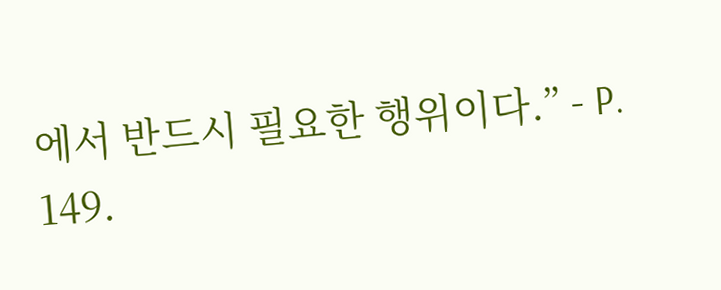에서 반드시 필요한 행위이다.” - P.
149.